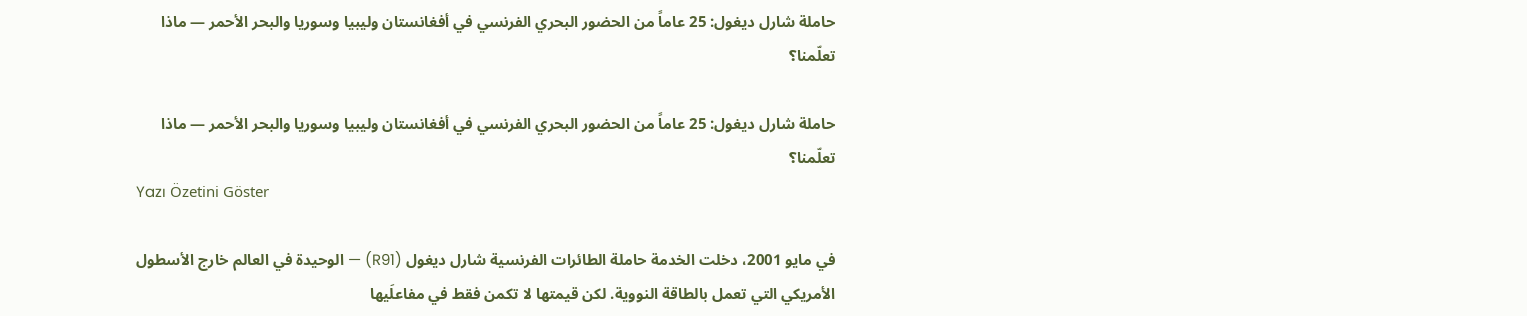حاملة شارل ديغول: 25 عاماً من الحضور البحري الفرنسي في أفغانستان وليبيا وسوريا والبحر الأحمر — ماذا تعلّمنا؟

حاملة شارل ديغول: 25 عاماً من الحضور البحري الفرنسي في أفغانستان وليبيا وسوريا والبحر الأحمر — ماذا تعلّمنا؟
Yazı Özetini Göster

في مايو 2001، دخلت الخدمة حاملة الطائرات الفرنسية شارل ديغول (R91) — الوحيدة في العالم خارج الأسطول الأمريكي التي تعمل بالطاقة النووية. لكن قيمتها لا تكمن فقط في مفاعلَيها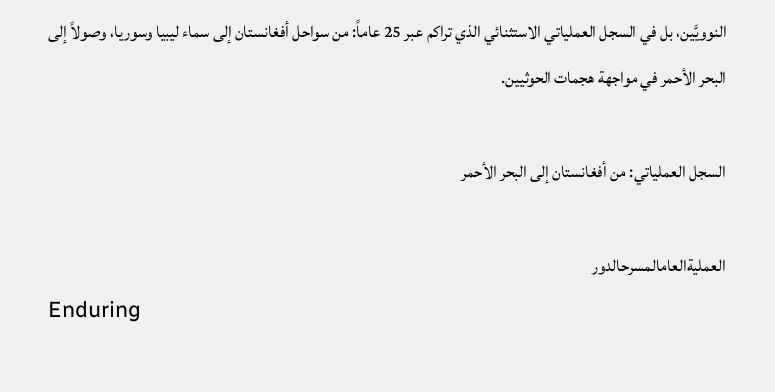النوويَّين، بل في السجل العملياتي الاستثنائي الذي تراكم عبر 25 عاماً: من سواحل أفغانستان إلى سماء ليبيا وسوريا، وصولاً إلى البحر الأحمر في مواجهة هجمات الحوثيين.

السجل العملياتي: من أفغانستان إلى البحر الأحمر

العمليةالعامالمسرحالدور
Enduring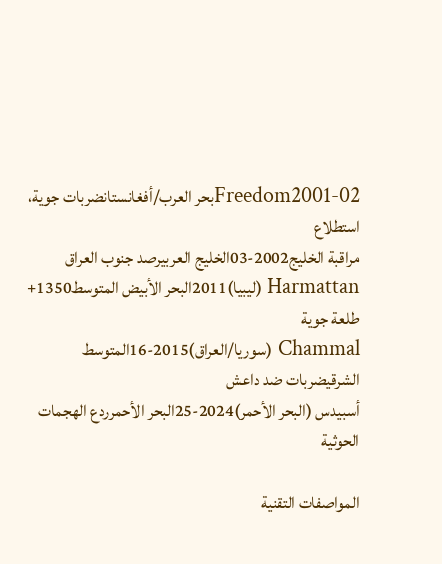Freedom2001-02بحر العرب/أفغانستانضربات جوية، استطلاع
مراقبة الخليج2002-03الخليج العربيرصد جنوب العراق
Harmattan (ليبيا)2011البحر الأبيض المتوسط1350+ طلعة جوية
Chammal (سوريا/العراق)2015-16المتوسط الشرقيضربات ضد داعش
أسبيدس (البحر الأحمر)2024-25البحر الأحمرردع الهجمات الحوثية

المواصفات التقنية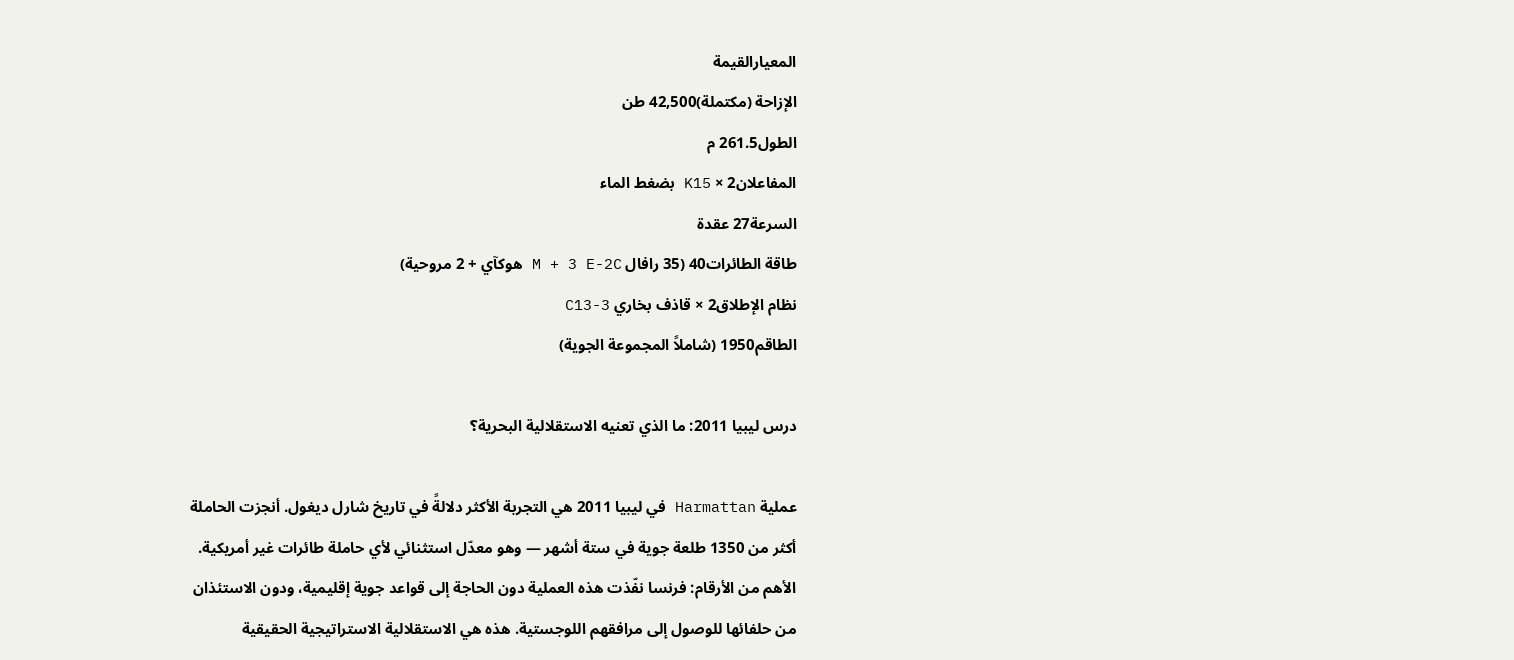المعيارالقيمة
الإزاحة (مكتملة)42,500 طن
الطول261.5 م
المفاعلان2 × K15 بضغط الماء
السرعة27 عقدة
طاقة الطائرات40 (35 رافال M + 3 E-2C هوكآي + 2 مروحية)
نظام الإطلاق2 × قاذف بخاري C13-3
الطاقم1950 (شاملاً المجموعة الجوية)

درس ليبيا 2011: ما الذي تعنيه الاستقلالية البحرية؟

عملية Harmattan في ليبيا 2011 هي التجربة الأكثر دلالةً في تاريخ شارل ديغول. أنجزت الحاملة أكثر من 1350 طلعة جوية في ستة أشهر — وهو معدّل استثنائي لأي حاملة طائرات غير أمريكية. الأهم من الأرقام: فرنسا نفّذت هذه العملية دون الحاجة إلى قواعد جوية إقليمية، ودون الاستئذان من حلفائها للوصول إلى مرافقهم اللوجستية. هذه هي الاستقلالية الاستراتيجية الحقيقية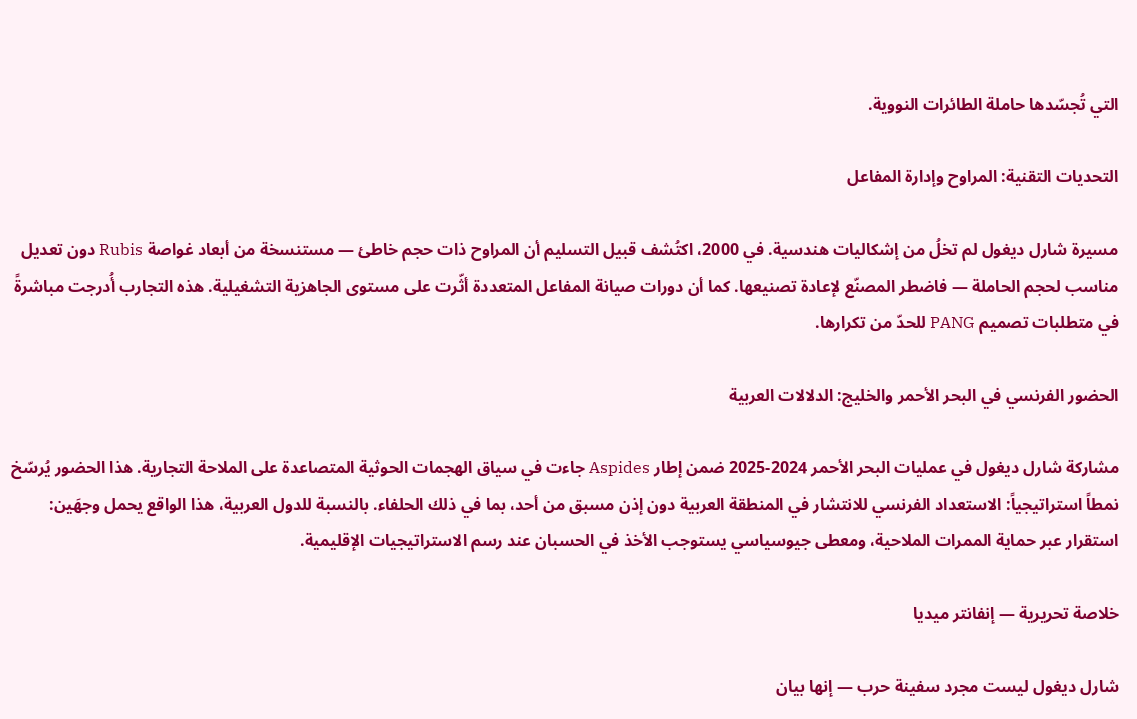التي تُجسّدها حاملة الطائرات النووية.

التحديات التقنية: المراوح وإدارة المفاعل

مسيرة شارل ديغول لم تخلُ من إشكاليات هندسية. في 2000، اكتُشف قبيل التسليم أن المراوح ذات حجم خاطئ — مستنسخة من أبعاد غواصة Rubis دون تعديل مناسب لحجم الحاملة — فاضطر المصنّع لإعادة تصنيعها. كما أن دورات صيانة المفاعل المتعددة أثّرت على مستوى الجاهزية التشغيلية. هذه التجارب أُدرجت مباشرةً في متطلبات تصميم PANG للحدّ من تكرارها.

الحضور الفرنسي في البحر الأحمر والخليج: الدلالات العربية

مشاركة شارل ديغول في عمليات البحر الأحمر 2024-2025 ضمن إطار Aspides جاءت في سياق الهجمات الحوثية المتصاعدة على الملاحة التجارية. هذا الحضور يُرسّخ نمطاً استراتيجياً: الاستعداد الفرنسي للانتشار في المنطقة العربية دون إذن مسبق من أحد، بما في ذلك الحلفاء. بالنسبة للدول العربية، هذا الواقع يحمل وجهَين: استقرار عبر حماية الممرات الملاحية، ومعطى جيوسياسي يستوجب الأخذ في الحسبان عند رسم الاستراتيجيات الإقليمية.

خلاصة تحريرية — إنفانتر ميديا

شارل ديغول ليست مجرد سفينة حرب — إنها بيان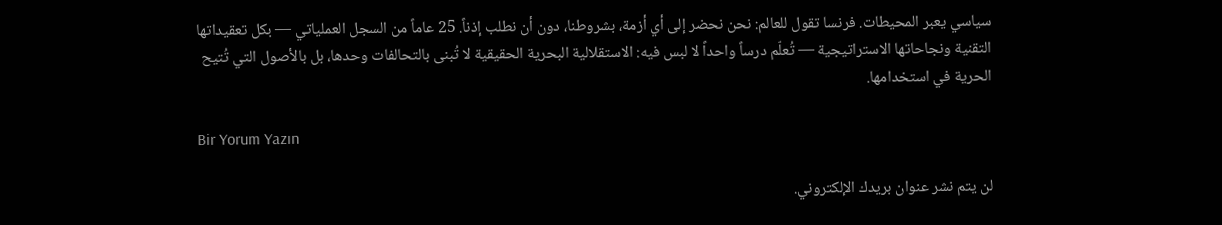سياسي يعبر المحيطات. فرنسا تقول للعالم: نحن نحضر إلى أي أزمة، بشروطنا، دون أن نطلب إذناً. 25 عاماً من السجل العملياتي — بكل تعقيداتها التقنية ونجاحاتها الاستراتيجية — تُعلّم درساً واحداً لا لبس فيه: الاستقلالية البحرية الحقيقية لا تُبنى بالتحالفات وحدها، بل بالأصول التي تُتيح الحرية في استخدامها.

Bir Yorum Yazın

لن يتم نشر عنوان بريدك الإلكتروني.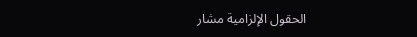الحقول الإلزامية مشار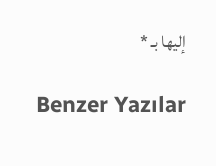إليها بـ *

Benzer Yazılar